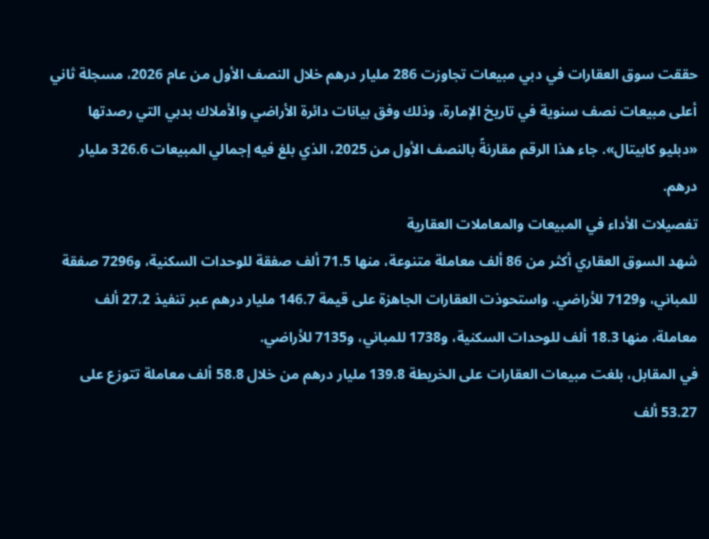حققت سوق العقارات في دبي مبيعات تجاوزت 286 مليار درهم خلال النصف الأول من عام 2026، مسجلة ثاني أعلى مبيعات نصف سنوية في تاريخ الإمارة، وذلك وفق بيانات دائرة الأراضي والأملاك بدبي التي رصدتها «دبليو كابيتال». جاء هذا الرقم مقارنةً بالنصف الأول من 2025، الذي بلغ فيه إجمالي المبيعات 326.6 مليار درهم.
تفصيلات الأداء في المبيعات والمعاملات العقارية
شهد السوق العقاري أكثر من 86 ألف معاملة متنوعة، منها 71.5 ألف صفقة للوحدات السكنية، و7296 صفقة للمباني، و7129 للأراضي. واستحوذت العقارات الجاهزة على قيمة 146.7 مليار درهم عبر تنفيذ 27.2 ألف معاملة، منها 18.3 ألف للوحدات السكنية، و1738 للمباني، و7135 للأراضي.
في المقابل، بلغت مبيعات العقارات على الخريطة 139.8 مليار درهم من خلال 58.8 ألف معاملة تتوزع على 53.27 ألف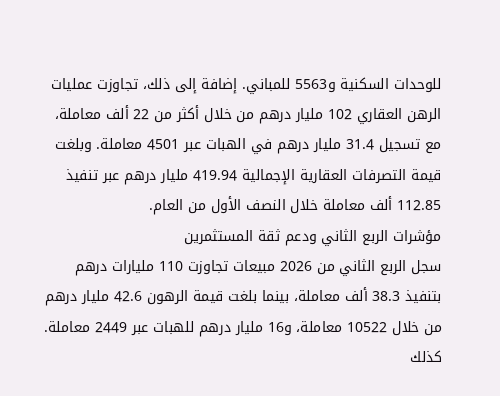للوحدات السكنية و5563 للمباني. إضافة إلى ذلك، تجاوزت عمليات الرهن العقاري 102 مليار درهم من خلال أكثر من 22 ألف معاملة، مع تسجيل 31.4 مليار درهم في الهبات عبر 4501 معاملة. وبلغت قيمة التصرفات العقارية الإجمالية 419.94 مليار درهم عبر تنفيذ 112.85 ألف معاملة خلال النصف الأول من العام.
مؤشرات الربع الثاني ودعم ثقة المستثمرين
سجل الربع الثاني من 2026 مبيعات تجاوزت 110 مليارات درهم بتنفيذ 38.3 ألف معاملة، بينما بلغت قيمة الرهون 42.6 مليار درهم من خلال 10522 معاملة، و16 مليار درهم للهبات عبر 2449 معاملة. كذلك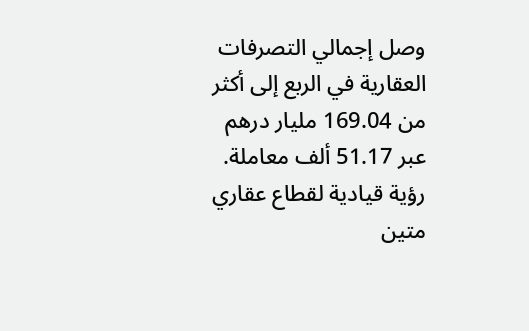وصل إجمالي التصرفات العقارية في الربع إلى أكثر من 169.04 مليار درهم عبر 51.17 ألف معاملة.
رؤية قيادية لقطاع عقاري متين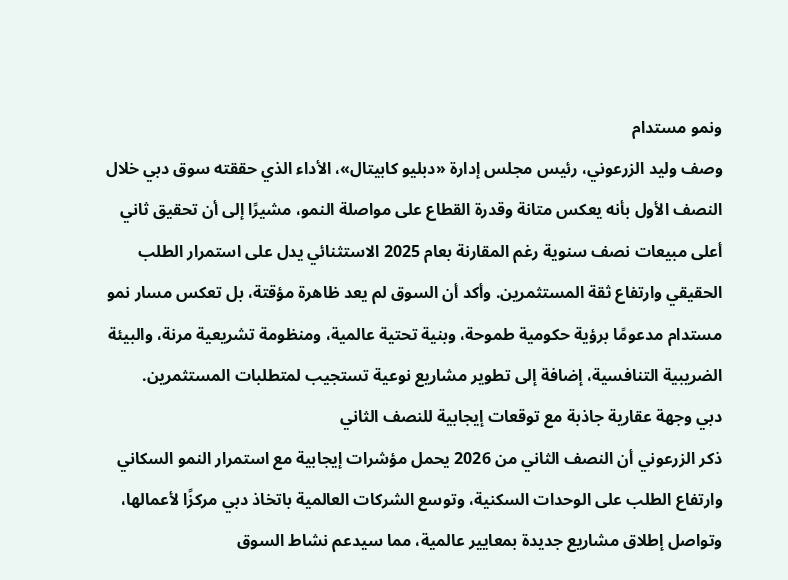ونمو مستدام
وصف وليد الزرعوني، رئيس مجلس إدارة «دبليو كابيتال»، الأداء الذي حققته سوق دبي خلال النصف الأول بأنه يعكس متانة وقدرة القطاع على مواصلة النمو، مشيرًا إلى أن تحقيق ثاني أعلى مبيعات نصف سنوية رغم المقارنة بعام 2025 الاستثنائي يدل على استمرار الطلب الحقيقي وارتفاع ثقة المستثمرين. وأكد أن السوق لم يعد ظاهرة مؤقتة، بل تعكس مسار نمو مستدام مدعومًا برؤية حكومية طموحة، وبنية تحتية عالمية، ومنظومة تشريعية مرنة، والبيئة الضريبية التنافسية، إضافة إلى تطوير مشاريع نوعية تستجيب لمتطلبات المستثمرين.
دبي وجهة عقارية جاذبة مع توقعات إيجابية للنصف الثاني
ذكر الزرعوني أن النصف الثاني من 2026 يحمل مؤشرات إيجابية مع استمرار النمو السكاني وارتفاع الطلب على الوحدات السكنية، وتوسع الشركات العالمية باتخاذ دبي مركزًا لأعمالها، وتواصل إطلاق مشاريع جديدة بمعايير عالمية، مما سيدعم نشاط السوق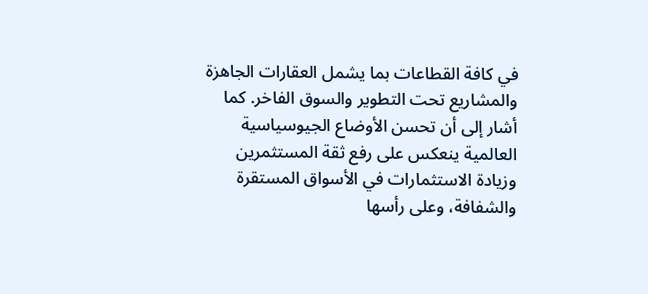في كافة القطاعات بما يشمل العقارات الجاهزة والمشاريع تحت التطوير والسوق الفاخر. كما أشار إلى أن تحسن الأوضاع الجيوسياسية العالمية ينعكس على رفع ثقة المستثمرين وزيادة الاستثمارات في الأسواق المستقرة والشفافة، وعلى رأسها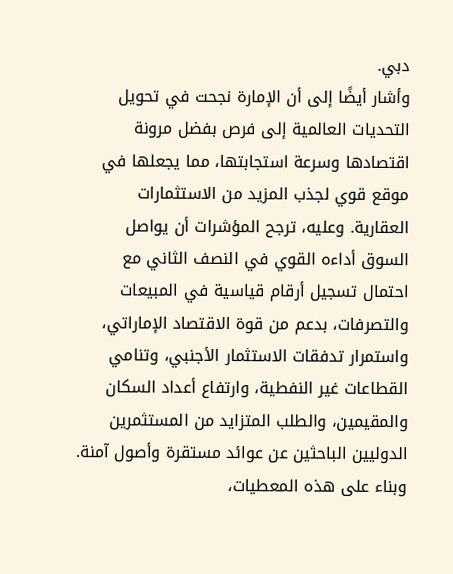دبي.
وأشار أيضًا إلى أن الإمارة نجحت في تحويل التحديات العالمية إلى فرص بفضل مرونة اقتصادها وسرعة استجابتها، مما يجعلها في موقع قوي لجذب المزيد من الاستثمارات العقارية. وعليه، ترجح المؤشرات أن يواصل السوق أداءه القوي في النصف الثاني مع احتمال تسجيل أرقام قياسية في المبيعات والتصرفات، بدعم من قوة الاقتصاد الإماراتي، واستمرار تدفقات الاستثمار الأجنبي، وتنامي القطاعات غير النفطية، وارتفاع أعداد السكان والمقيمين، والطلب المتزايد من المستثمرين الدوليين الباحثين عن عوائد مستقرة وأصول آمنة.
وبناء على هذه المعطيات،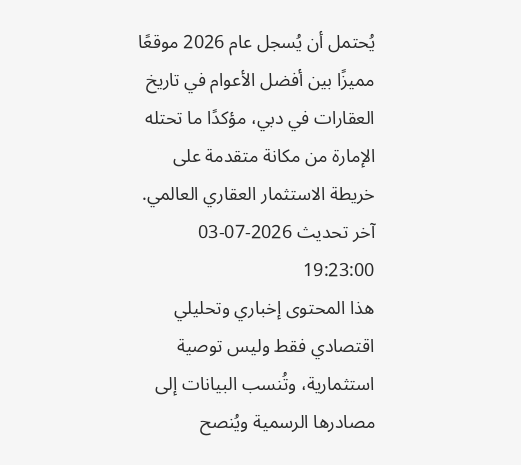يُحتمل أن يُسجل عام 2026 موقعًا مميزًا بين أفضل الأعوام في تاريخ العقارات في دبي، مؤكدًا ما تحتله الإمارة من مكانة متقدمة على خريطة الاستثمار العقاري العالمي.
آخر تحديث 2026-07-03 19:23:00
هذا المحتوى إخباري وتحليلي اقتصادي فقط وليس توصية استثمارية، وتُنسب البيانات إلى مصادرها الرسمية ويُنصح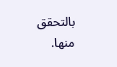بالتحقق منها.